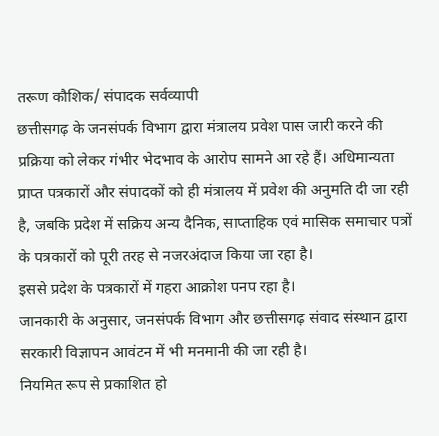तरूण कौशिक/ संपादक सर्वव्यापी
छत्तीसगढ़ के जनसंपर्क विभाग द्वारा मंत्रालय प्रवेश पास जारी करने की प्रक्रिया को लेकर गंभीर भेदभाव के आरोप सामने आ रहे हैं। अधिमान्यता प्राप्त पत्रकारों और संपादकों को ही मंत्रालय में प्रवेश की अनुमति दी जा रही है, जबकि प्रदेश में सक्रिय अन्य दैनिक, साप्ताहिक एवं मासिक समाचार पत्रों के पत्रकारों को पूरी तरह से नजरअंदाज किया जा रहा है।
इससे प्रदेश के पत्रकारों में गहरा आक्रोश पनप रहा है।
जानकारी के अनुसार, जनसंपर्क विभाग और छत्तीसगढ़ संवाद संस्थान द्वारा सरकारी विज्ञापन आवंटन में भी मनमानी की जा रही है।
नियमित रूप से प्रकाशित हो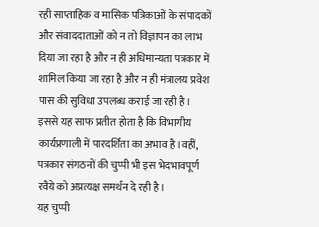रही साप्ताहिक व मासिक पत्रिकाओं के संपादकों और संवाददाताओं को न तो विज्ञापन का लाभ दिया जा रहा है और न ही अधिमान्यता पत्रकार में शामिल किया जा रहा है और न ही मंत्रालय प्रवेश पास की सुविधा उपलब्ध कराई जा रही है।
इससे यह साफ प्रतीत होता है कि विभागीय कार्यप्रणाली में पारदर्शिता का अभाव है।वहीं, पत्रकार संगठनों की चुप्पी भी इस भेदभावपूर्ण रवैये को अप्रत्यक्ष समर्थन दे रही है।
यह चुप्पी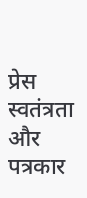प्रेस स्वतंत्रता और पत्रकार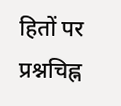हितों पर प्रश्नचिह्न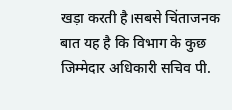खड़ा करती है।सबसे चिंताजनक बात यह है कि विभाग के कुछ जिम्मेदार अधिकारी सचिव पी.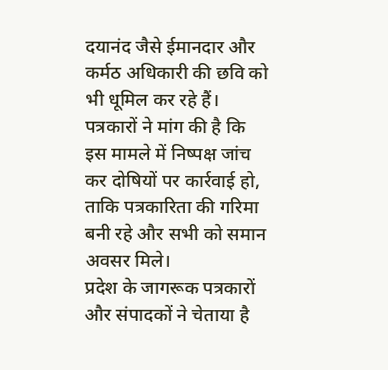दयानंद जैसे ईमानदार और कर्मठ अधिकारी की छवि को भी धूमिल कर रहे हैं।
पत्रकारों ने मांग की है कि इस मामले में निष्पक्ष जांच कर दोषियों पर कार्रवाई हो, ताकि पत्रकारिता की गरिमा बनी रहे और सभी को समान अवसर मिले।
प्रदेश के जागरूक पत्रकारों और संपादकों ने चेताया है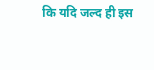कि यदि जल्द ही इस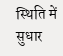स्थिति में सुधार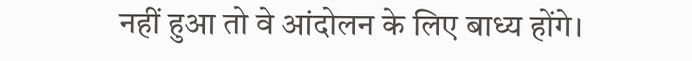नहीं हुआ तो वे आंदोलन के लिए बाध्य होंगे।